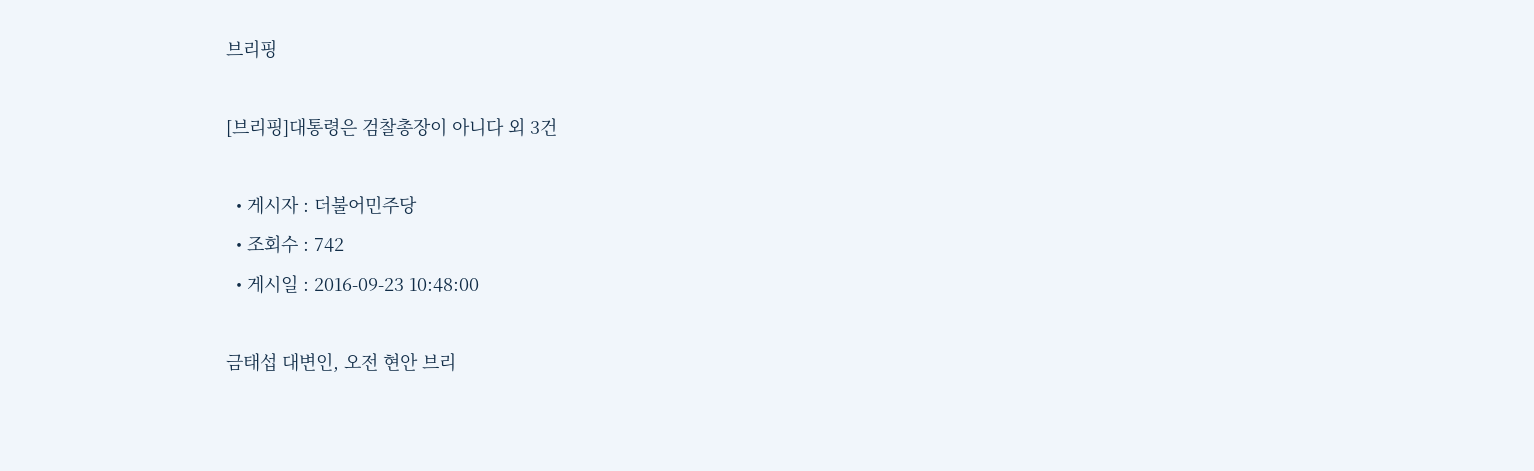브리핑

[브리핑]대통령은 검찰총장이 아니다 외 3건

  • 게시자 : 더불어민주당
  • 조회수 : 742
  • 게시일 : 2016-09-23 10:48:00

금태섭 대변인, 오전 현안 브리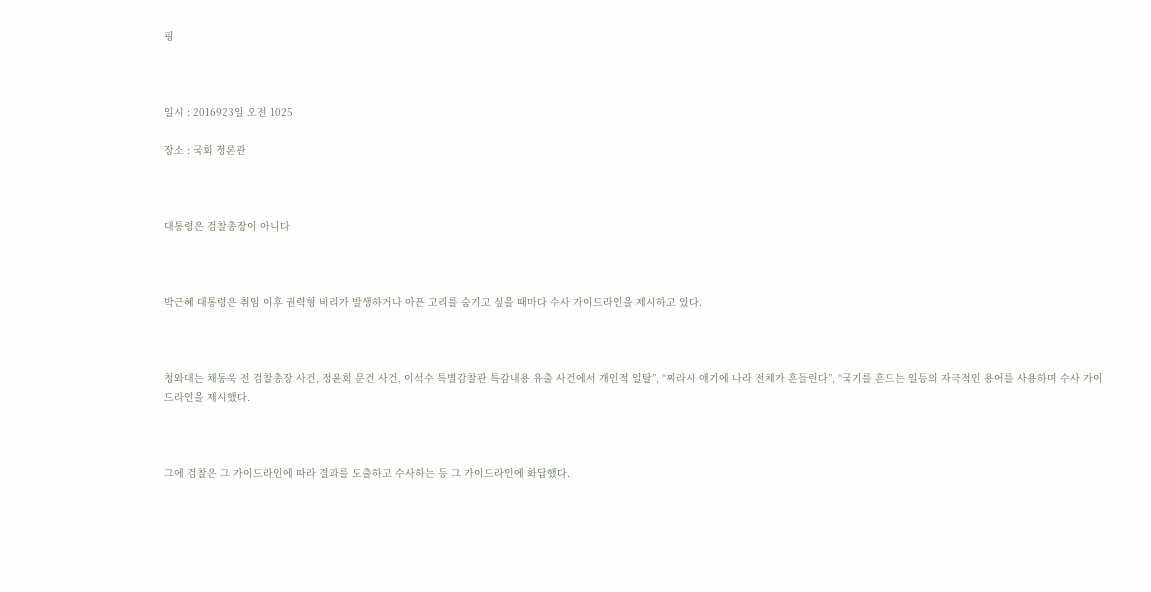핑



일시 : 2016923일 오전 1025

장소 : 국회 정론관



대통령은 검찰총장이 아니다



박근혜 대통령은 취임 이후 권력형 비리가 발생하거나 아픈 고리를 숨기고 싶을 때마다 수사 가이드라인을 제시하고 있다.



청와대는 채동욱 전 검찰총장 사건, 정윤회 문건 사건, 이석수 특별감찰관 특감내용 유출 사건에서 개인적 일탈”, “찌라시 얘기에 나라 전체가 흔들린다”, “국기를 흔드는 일등의 자극적인 용어를 사용하며 수사 가이드라인을 제시했다.



그에 검찰은 그 가이드라인에 따라 결과를 도출하고 수사하는 등 그 가이드라인에 화답했다.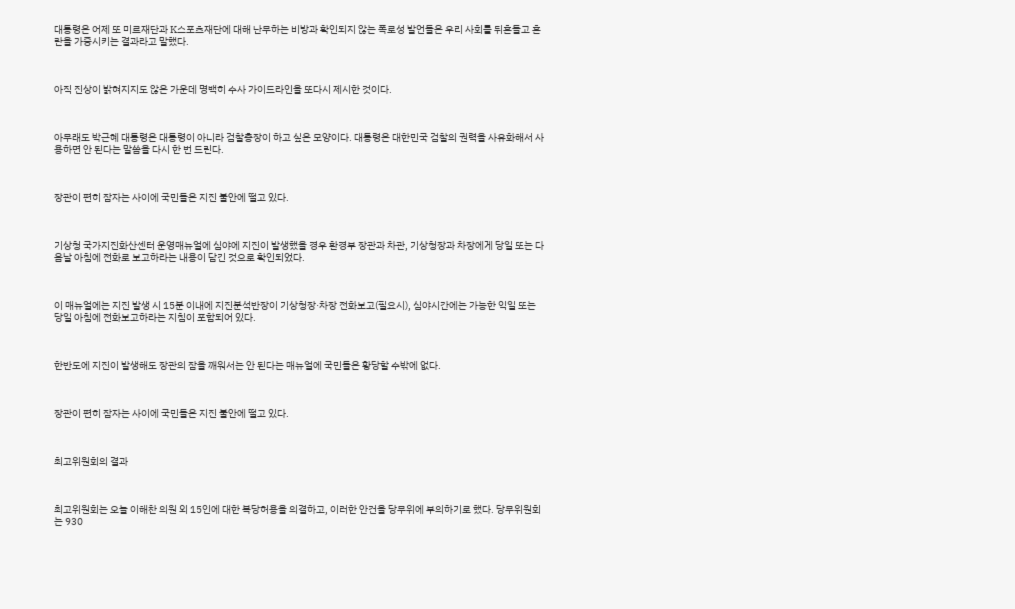대통령은 어제 또 미르재단과 K스포츠재단에 대해 난무하는 비방과 확인되지 않는 폭로성 발언들은 우리 사회를 뒤흔들고 혼란을 가중시키는 결과라고 말했다.



아직 진상이 밝혀지지도 않은 가운데 명백히 수사 가이드라인을 또다시 제시한 것이다.



아무래도 박근혜 대통령은 대통령이 아니라 검찰총장이 하고 싶은 모양이다. 대통령은 대한민국 검찰의 권력을 사유화해서 사용하면 안 된다는 말씀을 다시 한 번 드린다.



장관이 편히 잠자는 사이에 국민들은 지진 불안에 떨고 있다.



기상청 국가지진화산센터 운영매뉴얼에 심야에 지진이 발생했을 경우 환경부 장관과 차관, 기상청장과 차장에게 당일 또는 다음날 아침에 전화로 보고하라는 내용이 담긴 것으로 확인되었다.



이 매뉴얼에는 지진 발생 시 15분 이내에 지진분석반장이 기상청장·차장 전화보고(필요시), 심야시간에는 가능한 익일 또는 당일 아침에 전화보고하라는 지침이 포함되어 있다.



한반도에 지진이 발생해도 장관의 잠을 깨워서는 안 된다는 매뉴얼에 국민들은 황당할 수밖에 없다.



장관이 편히 잠자는 사이에 국민들은 지진 불안에 떨고 있다.



최고위원회의 결과



최고위원회는 오늘 이해찬 의원 외 15인에 대한 복당허용을 의결하고, 이러한 안건을 당무위에 부의하기로 했다. 당무위원회는 930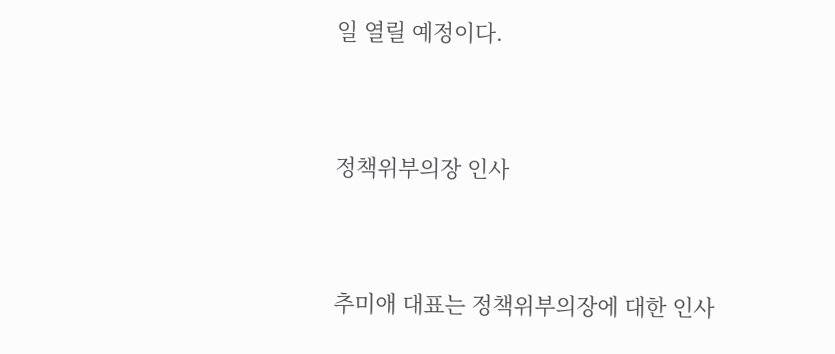일 열릴 예정이다.



정책위부의장 인사



추미애 대표는 정책위부의장에 대한 인사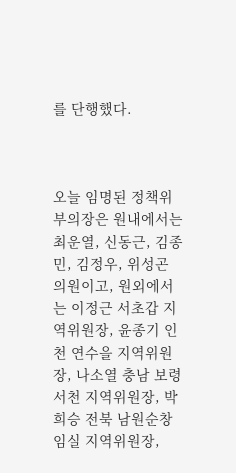를 단행했다.



오늘 임명된 정책위부의장은 원내에서는 최운열, 신동근, 김종민, 김정우, 위성곤 의원이고, 원외에서는 이정근 서초갑 지역위원장, 윤종기 인천 연수을 지역위원장, 나소열 충남 보령서천 지역위원장, 박희승 전북 남원순창임실 지역위원장,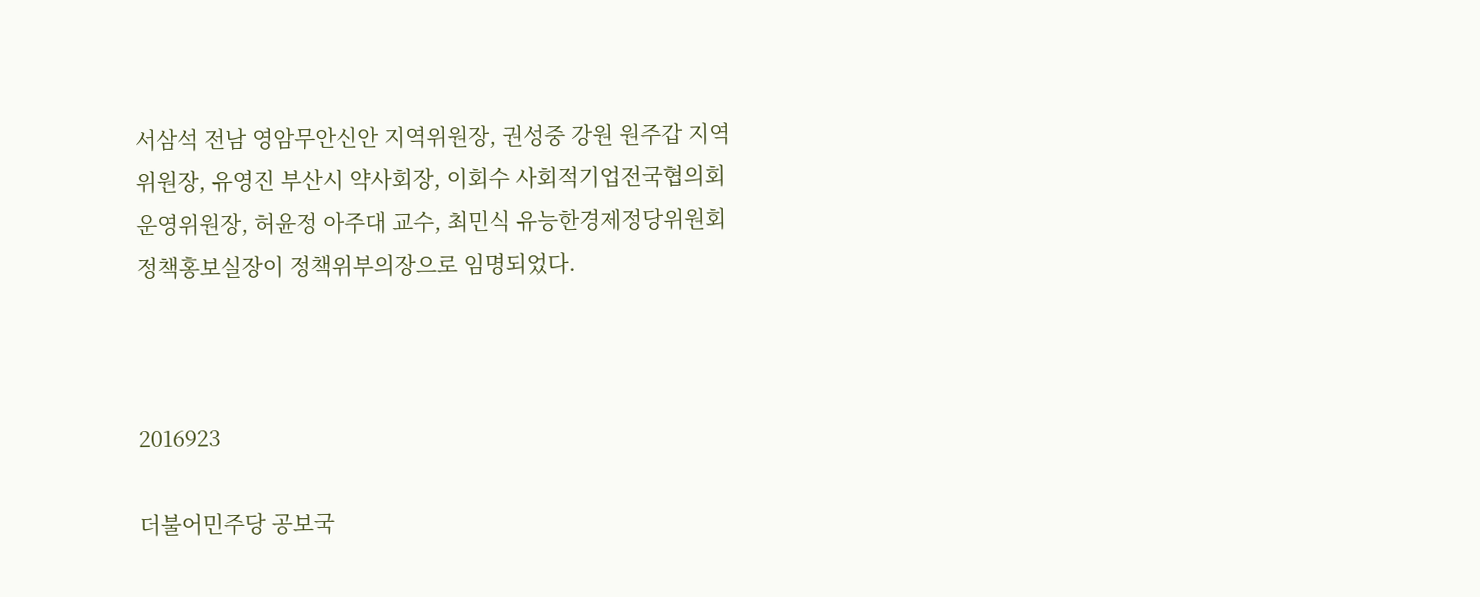서삼석 전남 영암무안신안 지역위원장, 권성중 강원 원주갑 지역위원장, 유영진 부산시 약사회장, 이회수 사회적기업전국협의회 운영위원장, 허윤정 아주대 교수, 최민식 유능한경제정당위원회 정책홍보실장이 정책위부의장으로 임명되었다.



2016923

더불어민주당 공보국